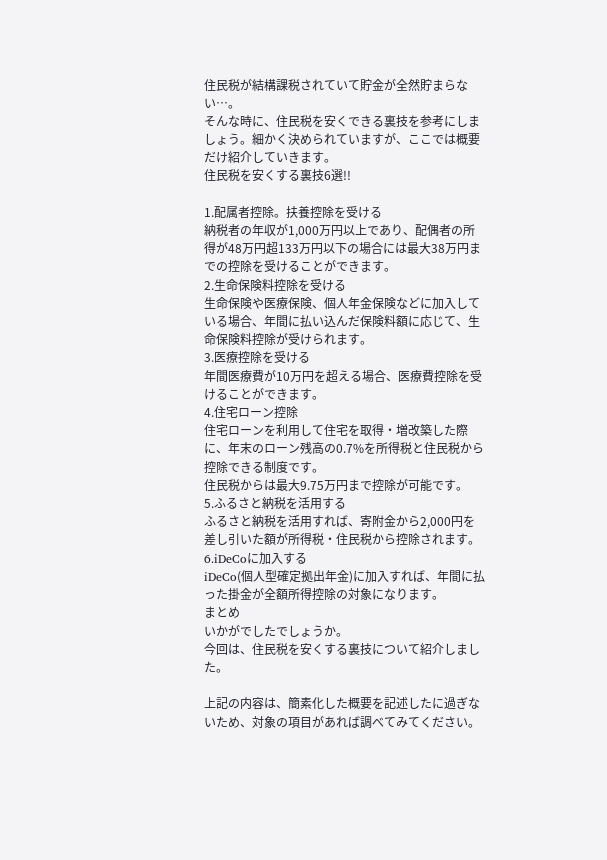住民税が結構課税されていて貯金が全然貯まらない…。
そんな時に、住民税を安くできる裏技を参考にしましょう。細かく決められていますが、ここでは概要だけ紹介していきます。
住民税を安くする裏技6選!!

1.配属者控除。扶養控除を受ける
納税者の年収が1,000万円以上であり、配偶者の所得が48万円超133万円以下の場合には最大38万円までの控除を受けることができます。
2.生命保険料控除を受ける
生命保険や医療保険、個人年金保険などに加入している場合、年間に払い込んだ保険料額に応じて、生命保険料控除が受けられます。
3.医療控除を受ける
年間医療費が10万円を超える場合、医療費控除を受けることができます。
4.住宅ローン控除
住宅ローンを利用して住宅を取得・増改築した際に、年末のローン残高の0.7%を所得税と住民税から控除できる制度です。
住民税からは最大9.75万円まで控除が可能です。
5.ふるさと納税を活用する
ふるさと納税を活用すれば、寄附金から2,000円を差し引いた額が所得税・住民税から控除されます。
6.iDeCoに加入する
iDeCo(個人型確定拠出年金)に加入すれば、年間に払った掛金が全額所得控除の対象になります。
まとめ
いかがでしたでしょうか。
今回は、住民税を安くする裏技について紹介しました。

上記の内容は、簡素化した概要を記述したに過ぎないため、対象の項目があれば調べてみてください。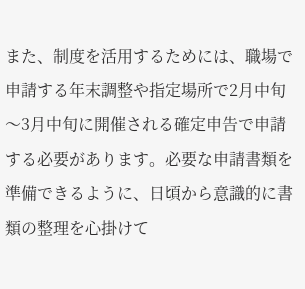また、制度を活用するためには、職場で申請する年末調整や指定場所で2月中旬〜3月中旬に開催される確定申告で申請する必要があります。必要な申請書類を準備できるように、日頃から意識的に書類の整理を心掛けて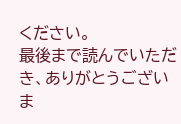ください。
最後まで読んでいただき、ありがとうございま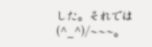した。それでは(^_^)/~~~。